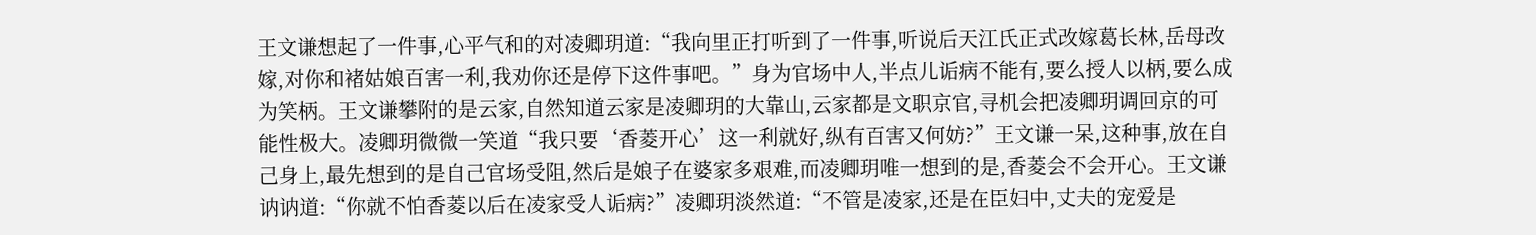王文谦想起了一件事,心平气和的对凌卿玥道:“我向里正打听到了一件事,听说后天江氏正式改嫁葛长林,岳母改嫁,对你和褚姑娘百害一利,我劝你还是停下这件事吧。”身为官场中人,半点儿诟病不能有,要么授人以柄,要么成为笑柄。王文谦攀附的是云家,自然知道云家是凌卿玥的大靠山,云家都是文职京官,寻机会把凌卿玥调回京的可能性极大。凌卿玥微微一笑道“我只要‘香菱开心’这一利就好,纵有百害又何妨?”王文谦一呆,这种事,放在自己身上,最先想到的是自己官场受阻,然后是娘子在婆家多艰难,而凌卿玥唯一想到的是,香菱会不会开心。王文谦讷讷道:“你就不怕香菱以后在凌家受人诟病?”凌卿玥淡然道:“不管是凌家,还是在臣妇中,丈夫的宠爱是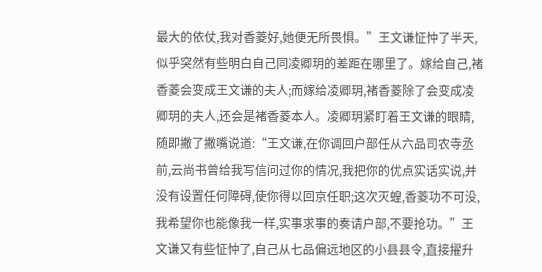最大的依仗,我对香菱好,她便无所畏惧。”王文谦怔忡了半天,似乎突然有些明白自己同凌卿玥的差距在哪里了。嫁给自己,褚香菱会变成王文谦的夫人;而嫁给凌卿玥,褚香菱除了会变成凌卿玥的夫人,还会是褚香菱本人。凌卿玥紧盯着王文谦的眼睛,随即撇了撇嘴说道:“王文谦,在你调回户部任从六品司农寺丞前,云尚书曾给我写信问过你的情况,我把你的优点实话实说,并没有设置任何障碍,使你得以回京任职;这次灭蝗,香菱功不可没,我希望你也能像我一样,实事求事的奏请户部,不要抢功。”王文谦又有些怔忡了,自己从七品偏远地区的小县县令,直接擢升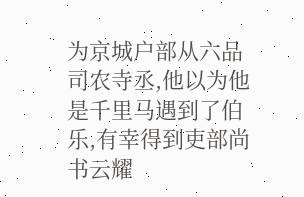为京城户部从六品司农寺丞,他以为他是千里马遇到了伯乐,有幸得到吏部尚书云耀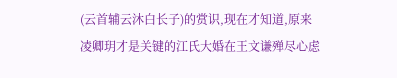(云首辅云沐白长子)的赏识,现在才知道,原来凌卿玥才是关键的江氏大婚在王文谦殚尽心虑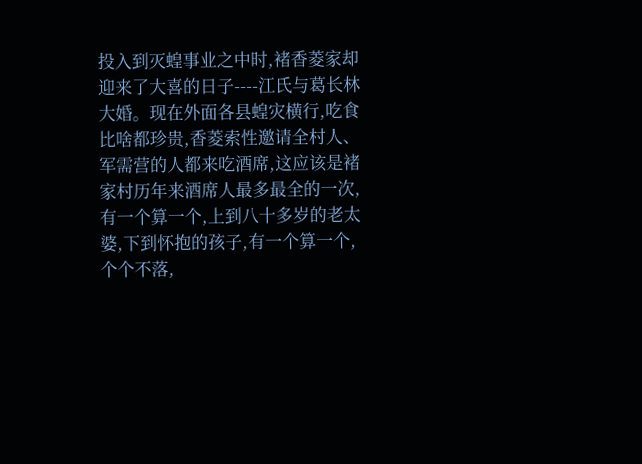投入到灭蝗事业之中时,褚香菱家却迎来了大喜的日子----江氏与葛长林大婚。现在外面各县蝗灾横行,吃食比啥都珍贵,香菱索性邀请全村人、军需营的人都来吃酒席,这应该是褚家村历年来酒席人最多最全的一次,有一个算一个,上到八十多岁的老太婆,下到怀抱的孩子,有一个算一个,个个不落,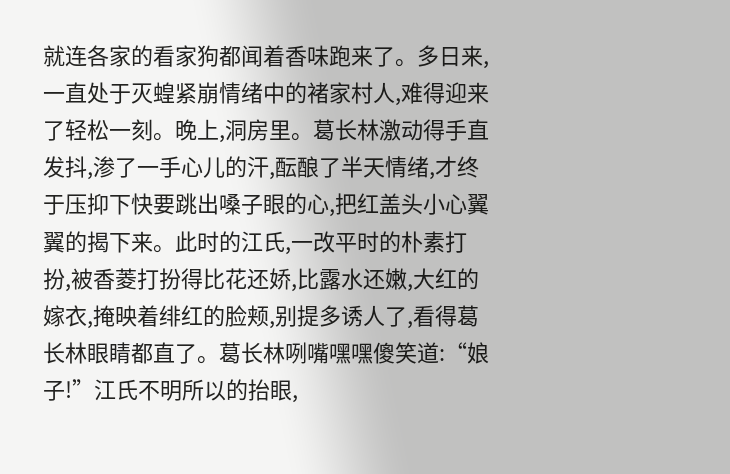就连各家的看家狗都闻着香味跑来了。多日来,一直处于灭蝗紧崩情绪中的褚家村人,难得迎来了轻松一刻。晚上,洞房里。葛长林激动得手直发抖,渗了一手心儿的汗,酝酿了半天情绪,才终于压抑下快要跳出嗓子眼的心,把红盖头小心翼翼的揭下来。此时的江氏,一改平时的朴素打扮,被香菱打扮得比花还娇,比露水还嫩,大红的嫁衣,掩映着绯红的脸颊,别提多诱人了,看得葛长林眼睛都直了。葛长林咧嘴嘿嘿傻笑道:“娘子!”江氏不明所以的抬眼,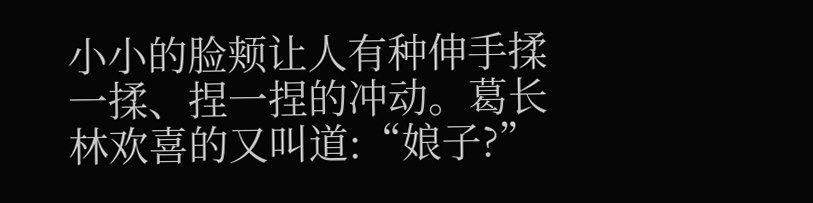小小的脸颊让人有种伸手揉一揉、捏一捏的冲动。葛长林欢喜的又叫道:“娘子?”